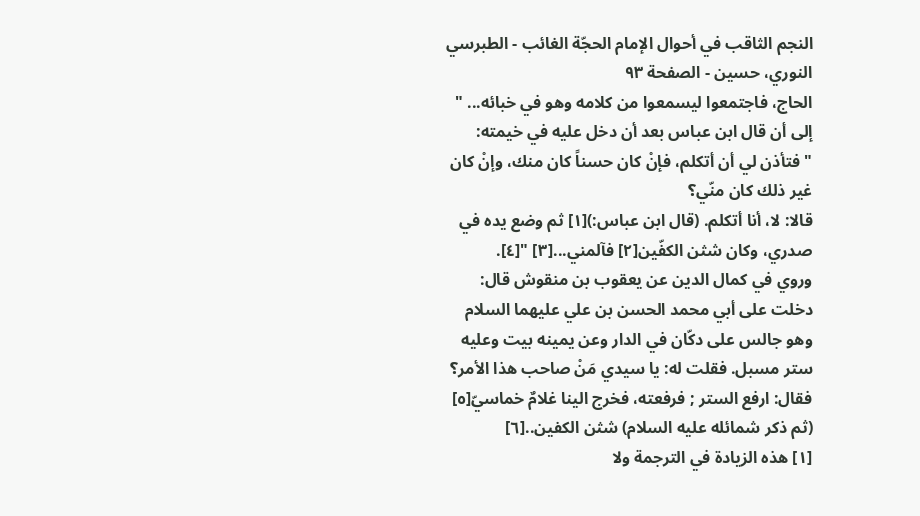النجم الثاقب في أحوال الإمام الحجّة الغائب - الطبرسي النوري، حسين - الصفحة ٩٣
الحاج، فاجتمعوا ليسمعوا من كلامه وهو في خبائه... " إلى أن قال ابن عباس بعد أن دخل عليه في خيمته:
" فتأذن لي أن أتكلم، فإنْ كان حسناً كان منك، وإنْ كان غير ذلك كان منّي؟
قالا: لا، أنا أتكلم. (قال ابن عباس:)[١] ثم وضع يده في صدري، وكان شثن الكفّين[٢] فآلمني...[٣] "[٤].
وروي في كمال الدين عن يعقوب بن منقوش قال: دخلت على أبي محمد الحسن بن علي عليهما السلام وهو جالس على دكّان في الدار وعن يمينه بيت وعليه ستر مسبل. فقلت له: يا سيدي مَنْ صاحب هذا الأمر؟
فقال: ارفع الستر ; فرفعته، فخرج الينا غلامٌ خماسيّ[٥] (ثم ذكر شمائله عليه السلام) شثن الكفين..[٦]
[١] هذه الزيادة في الترجمة ولا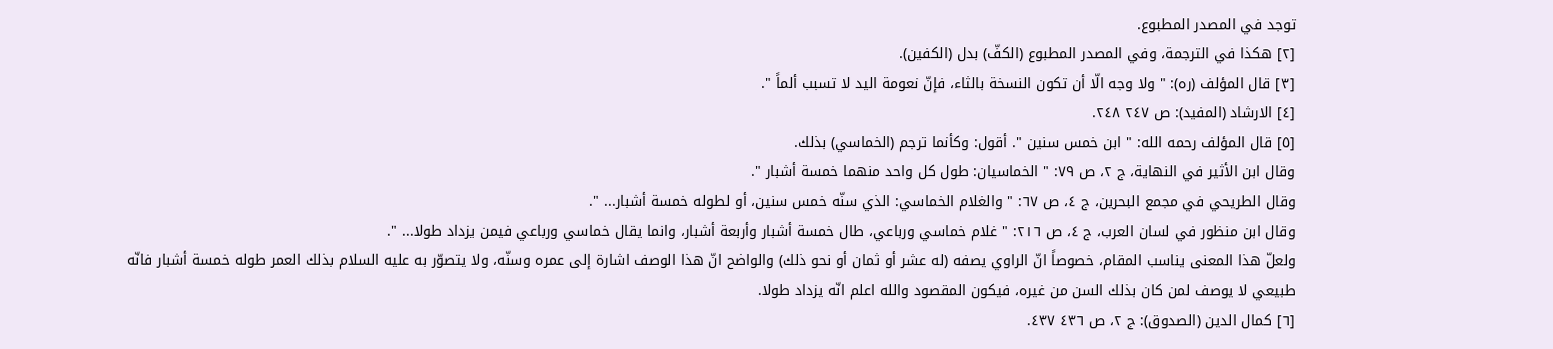توجد في المصدر المطبوع.
[٢] هكذا في الترجمة، وفي المصدر المطبوع (الكفّ) بدل (الكفين).
[٣] قال المؤلف (ره): " ولا وجه الّا أن تكون النسخة بالثاء، فإنّ نعومة اليد لا تسبب ألماً ".
[٤] الارشاد (المفيد): ص ٢٤٧ ٢٤٨.
[٥] قال المؤلف رحمه الله: " ابن خمس سنين ". أقول: وكأنما ترجم (الخماسي) بذلك.
وقال ابن الأثير في النهاية، ج ٢، ص ٧٩: " الخماسيان: طول كل واحد منهما خمسة أشبار ".
وقال الطريحي في مجمع البحرين، ج ٤، ص ٦٧: " والغلام الخماسي: الذي سنّه خمس سنين، أو لطوله خمسة أشبار... ".
وقال ابن منظور في لسان العرب، ج ٤، ص ٢١٦: " غلام خماسي ورباعي، طال خمسة أشبار وأربعة أشبار، وانما يقال خماسي ورباعي فيمن يزداد طولا... ".
ولعلّ هذا المعنى يناسب المقام، خصوصاً انّ الراوي يصفه (له عشر أو ثمان أو نحو ذلك) والواضح انّ هذا الوصف اشارة إلى عمره وسنّه، ولا يتصوّر به عليه السلام بذلك العمر طوله خمسة أشبار فانّه طبيعي لا يوصف لمن كان بذلك السن من غيره، فيكون المقصود والله اعلم انّه يزداد طولا.
[٦] كمال الدين (الصدوق): ج ٢، ص ٤٣٦ ٤٣٧.